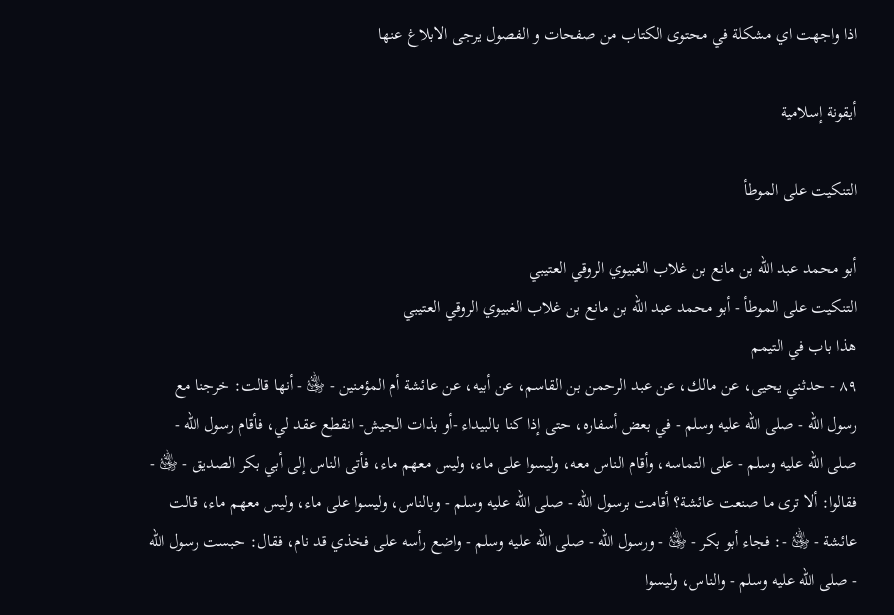اذا واجهت اي مشكلة في محتوى الكتاب من صفحات و الفصول يرجى الابلاغ عنها

أيقونة إسلامية

التنكيت على الموطأ

أبو محمد عبد الله بن مانع بن غلاب الغبيوي الروقي العتيبي
التنكيت على الموطأ - أبو محمد عبد الله بن مانع بن غلاب الغبيوي الروقي العتيبي
هذا باب في التيمم
٨٩ - حدثني يحيى، عن مالك، عن عبد الرحمن بن القاسم، عن أبيه، عن عائشة أم المؤمنين - ﵁ - أنها قالت: خرجنا مع رسول الله - صلى الله عليه وسلم - في بعض أسفاره، حتى إذا كنا بالبيداء -أو بذات الجيش- انقطع عقد لي، فأقام رسول الله - صلى الله عليه وسلم - على التماسه، وأقام الناس معه، وليسوا على ماء، وليس معهم ماء، فأتى الناس إلى أبي بكر الصديق - ﵁ - فقالوا: ألا ترى ما صنعت عائشة؟ أقامت برسول الله - صلى الله عليه وسلم - وبالناس، وليسوا على ماء، وليس معهم ماء، قالت عائشة - ﵁ -: فجاء أبو بكر - ﵁ - ورسول الله - صلى الله عليه وسلم - واضع رأسه على فخذي قد نام، فقال: حبست رسول الله - صلى الله عليه وسلم - والناس، وليسوا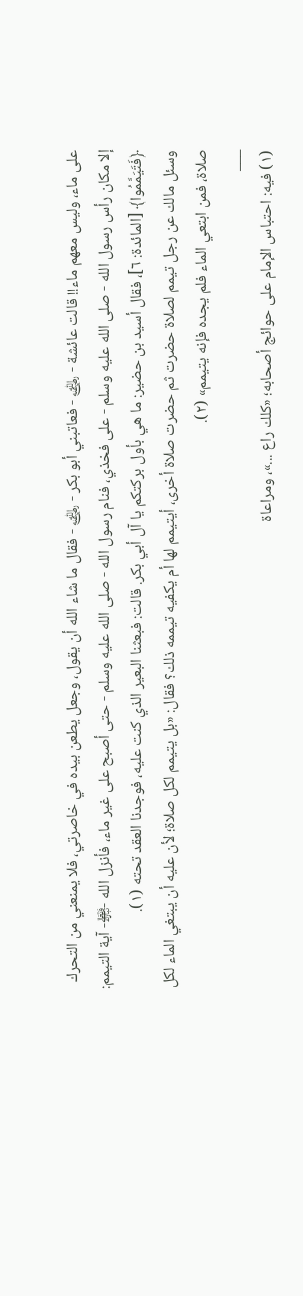على ماء، وليس معهم ماء!! قالت عائشة - ﵁ - فعاتبني أبو بكر - ﵁ - فقال ما شاء الله أن يقول، وجعل يطعن بيده في خاصرتي، فلا يمنعني من التحرك إلا مكان رأس رسول الله - صلى الله عليه وسلم - على فخذي، فنام رسول الله - صلى الله عليه وسلم - حتى أصبح على غير ماء، فأنزل الله -﵎- آية التيمم: ﴿فَتَيَمَّمُوا﴾ [المائدة: ٦]، فقال أسيد بن حضير: ما هي بأول بركتكم يا آل أبي بكر. قالت: فبعثنا البعير الذي كنت عليه، فوجدنا العقد تحته (١).
وسئل مالك عن رجل تيمم لصلاة حضرت ثم حضرت صلاة أخرى، أيتيمم لها أم يكفيه تيممه ذلك؟ فقال: «بل يتيمم لكل صلاة؛ لأن عليه أن يبتغي الماء لكل صلاة، فمن ابتعي الماء فلم يجده فإنه يتيمم» (٢).
___
(١) فيه: احتباس الإمام على حوائج أصحابه؛ «كلك راع ...»، ومراعاة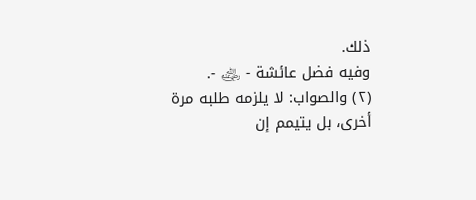ذلك.
وفيه فضل عائشة - ﵁ -.
(٢) والصواب: لا يلزمه طلبه مرة أخرى، بل يتيمم إن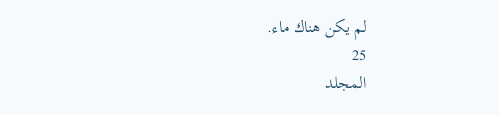لم يكن هناك ماء.
25
المجلد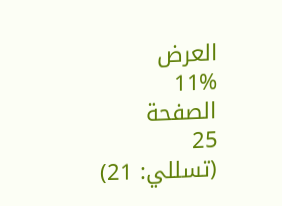العرض
11%
الصفحة
25
(تسللي: 21)